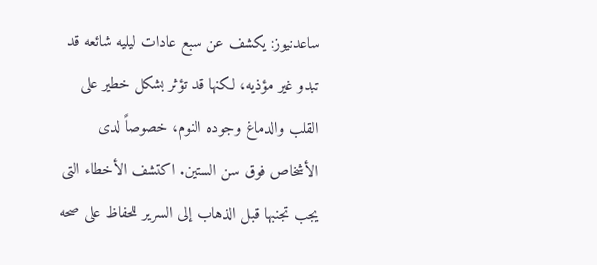ساعدنیوز: یکشف عن سبع عادات لیلیه شائعه قد تبدو غیر مؤذیه، لکنها قد تؤثر بشکل خطیر على القلب والدماغ وجوده النوم، خصوصاً لدى الأشخاص فوق سن الستین. اکتشف الأخطاء التی یجب تجنبها قبل الذهاب إلى السریر للحفاظ على صحه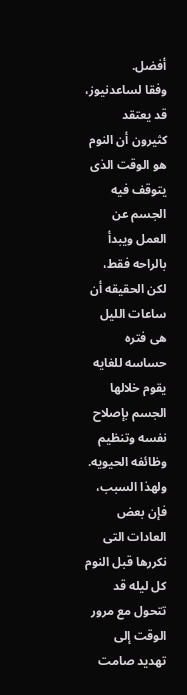أفضل.
وفقا لساعدنیوز، قد یعتقد کثیرون أن النوم هو الوقت الذی یتوقف فیه الجسم عن العمل ویبدأ بالراحه فقط، لکن الحقیقه أن ساعات اللیل هی فتره حساسه للغایه یقوم خلالها الجسم بإصلاح نفسه وتنظیم وظائفه الحیویه. ولهذا السبب، فإن بعض العادات التی نکررها قبل النوم کل لیله قد تتحول مع مرور الوقت إلى تهدید صامت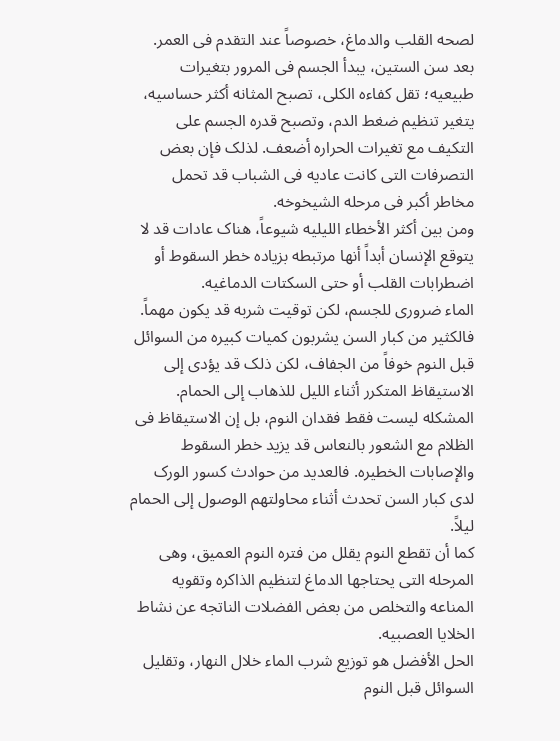لصحه القلب والدماغ، خصوصاً عند التقدم فی العمر.
بعد سن الستین، یبدأ الجسم فی المرور بتغیرات طبیعیه؛ تقل کفاءه الکلى، تصبح المثانه أکثر حساسیه، یتغیر تنظیم ضغط الدم، وتصبح قدره الجسم على التکیف مع تغیرات الحراره أضعف. لذلک فإن بعض التصرفات التی کانت عادیه فی الشباب قد تحمل مخاطر أکبر فی مرحله الشیخوخه.
ومن بین أکثر الأخطاء اللیلیه شیوعاً، هناک عادات قد لا یتوقع الإنسان أبداً أنها مرتبطه بزیاده خطر السقوط أو اضطرابات القلب أو حتى السکتات الدماغیه.
الماء ضروری للجسم، لکن توقیت شربه قد یکون مهماً. فالکثیر من کبار السن یشربون کمیات کبیره من السوائل قبل النوم خوفاً من الجفاف، لکن ذلک قد یؤدی إلى الاستیقاظ المتکرر أثناء اللیل للذهاب إلى الحمام.
المشکله لیست فقط فقدان النوم، بل إن الاستیقاظ فی الظلام مع الشعور بالنعاس قد یزید خطر السقوط والإصابات الخطیره. فالعدید من حوادث کسور الورک لدى کبار السن تحدث أثناء محاولتهم الوصول إلى الحمام لیلاً.
کما أن تقطع النوم یقلل من فتره النوم العمیق، وهی المرحله التی یحتاجها الدماغ لتنظیم الذاکره وتقویه المناعه والتخلص من بعض الفضلات الناتجه عن نشاط الخلایا العصبیه.
الحل الأفضل هو توزیع شرب الماء خلال النهار، وتقلیل السوائل قبل النوم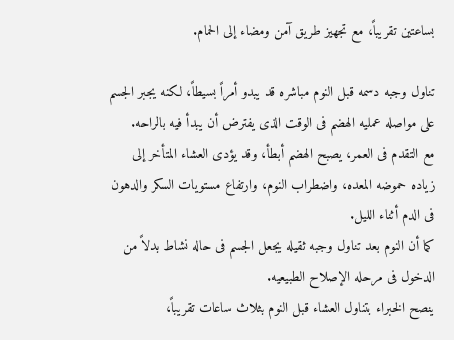بساعتین تقریباً، مع تجهیز طریق آمن ومضاء إلى الحمام.

تناول وجبه دسمه قبل النوم مباشره قد یبدو أمراً بسیطاً، لکنه یجبر الجسم على مواصله عملیه الهضم فی الوقت الذی یفترض أن یبدأ فیه بالراحه.
مع التقدم فی العمر، یصبح الهضم أبطأ، وقد یؤدی العشاء المتأخر إلى زیاده حموضه المعده، واضطراب النوم، وارتفاع مستویات السکر والدهون فی الدم أثناء اللیل.
کما أن النوم بعد تناول وجبه ثقیله یجعل الجسم فی حاله نشاط بدلاً من الدخول فی مرحله الإصلاح الطبیعیه.
ینصح الخبراء بتناول العشاء قبل النوم بثلاث ساعات تقریباً،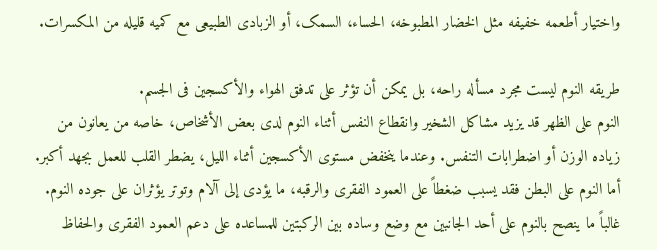واختیار أطعمه خفیفه مثل الخضار المطبوخه، الحساء، السمک، أو الزبادی الطبیعی مع کمیه قلیله من المکسرات.

طریقه النوم لیست مجرد مسأله راحه، بل یمکن أن تؤثر على تدفق الهواء والأکسجین فی الجسم.
النوم على الظهر قد یزید مشاکل الشخیر وانقطاع النفس أثناء النوم لدى بعض الأشخاص، خاصه من یعانون من زیاده الوزن أو اضطرابات التنفس. وعندما ینخفض مستوى الأکسجین أثناء اللیل، یضطر القلب للعمل بجهد أکبر.
أما النوم على البطن فقد یسبب ضغطاً على العمود الفقری والرقبه، ما یؤدی إلى آلام وتوتر یؤثران على جوده النوم.
غالباً ما ینصح بالنوم على أحد الجانبین مع وضع وساده بین الرکبتین للمساعده على دعم العمود الفقری والحفاظ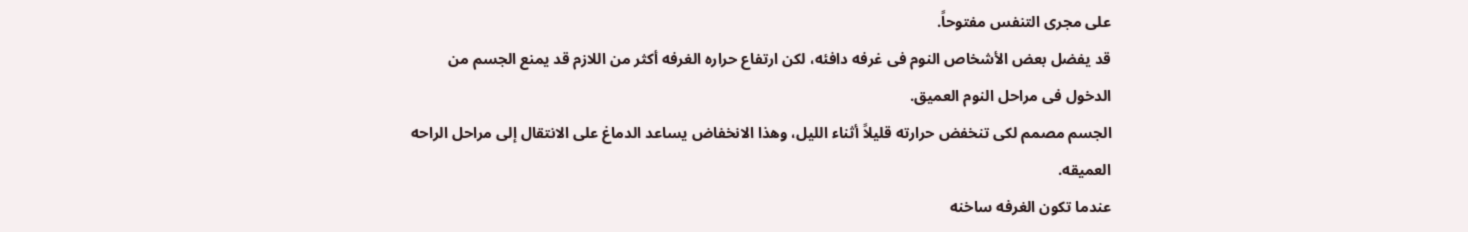على مجرى التنفس مفتوحاً.
قد یفضل بعض الأشخاص النوم فی غرفه دافئه، لکن ارتفاع حراره الغرفه أکثر من اللازم قد یمنع الجسم من الدخول فی مراحل النوم العمیق.
الجسم مصمم لکی تنخفض حرارته قلیلاً أثناء اللیل، وهذا الانخفاض یساعد الدماغ على الانتقال إلى مراحل الراحه العمیقه.
عندما تکون الغرفه ساخنه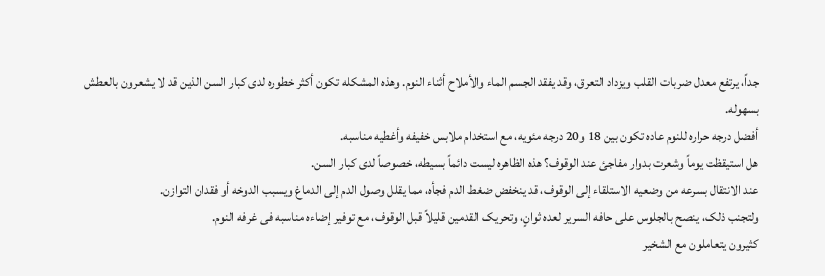جداً، یرتفع معدل ضربات القلب ویزداد التعرق، وقد یفقد الجسم الماء والأملاح أثناء النوم. وهذه المشکله تکون أکثر خطوره لدى کبار السن الذین قد لا یشعرون بالعطش بسهوله.
أفضل درجه حراره للنوم عاده تکون بین 18 و20 درجه مئویه، مع استخدام ملابس خفیفه وأغطیه مناسبه.
هل استیقظت یوماً وشعرت بدوار مفاجئ عند الوقوف؟ هذه الظاهره لیست دائماً بسیطه، خصوصاً لدى کبار السن.
عند الانتقال بسرعه من وضعیه الاستلقاء إلى الوقوف، قد ینخفض ضغط الدم فجأه، مما یقلل وصول الدم إلى الدماغ ویسبب الدوخه أو فقدان التوازن.
ولتجنب ذلک، ینصح بالجلوس على حافه السریر لعده ثوانٍ، وتحریک القدمین قلیلاً قبل الوقوف، مع توفیر إضاءه مناسبه فی غرفه النوم.
کثیرون یتعاملون مع الشخیر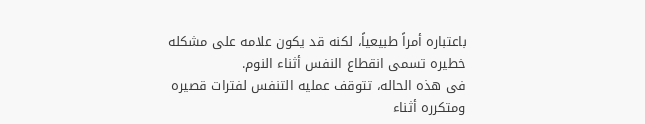باعتباره أمراً طبیعیاً، لکنه قد یکون علامه على مشکله خطیره تسمى انقطاع النفس أثناء النوم.
فی هذه الحاله، تتوقف عملیه التنفس لفترات قصیره ومتکرره أثناء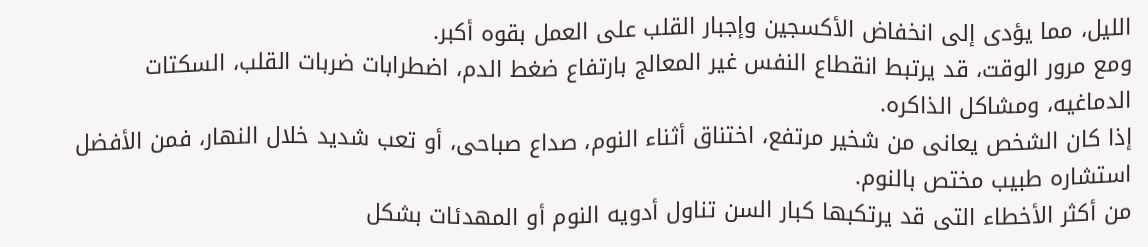اللیل، مما یؤدی إلى انخفاض الأکسجین وإجبار القلب على العمل بقوه أکبر.
ومع مرور الوقت، قد یرتبط انقطاع النفس غیر المعالج بارتفاع ضغط الدم، اضطرابات ضربات القلب، السکتات الدماغیه، ومشاکل الذاکره.
إذا کان الشخص یعانی من شخیر مرتفع، اختناق أثناء النوم، صداع صباحی، أو تعب شدید خلال النهار، فمن الأفضل استشاره طبیب مختص بالنوم.
من أکثر الأخطاء التی قد یرتکبها کبار السن تناول أدویه النوم أو المهدئات بشکل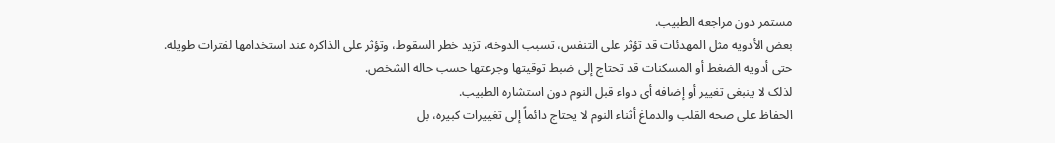مستمر دون مراجعه الطبیب.
بعض الأدویه مثل المهدئات قد تؤثر على التنفس، تسبب الدوخه، تزید خطر السقوط، وتؤثر على الذاکره عند استخدامها لفترات طویله.
حتى أدویه الضغط أو المسکنات قد تحتاج إلى ضبط توقیتها وجرعتها حسب حاله الشخص.
لذلک لا ینبغی تغییر أو إضافه أی دواء قبل النوم دون استشاره الطبیب.
الحفاظ على صحه القلب والدماغ أثناء النوم لا یحتاج دائماً إلى تغییرات کبیره، بل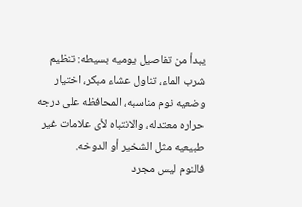یبدأ من تفاصیل یومیه بسیطه: تنظیم شرب الماء، تناول عشاء مبکر، اختیار وضعیه نوم مناسبه، المحافظه على درجه حراره معتدله، والانتباه لأی علامات غیر طبیعیه مثل الشخیر أو الدوخه.
فالنوم لیس مجرد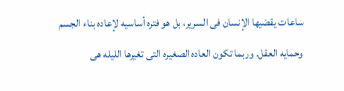ساعات یقضیها الإنسان فی السریر، بل هو فتره أساسیه لإعاده بناء الجسم وحمایه العقل. وربما تکون العاده الصغیره التی تغیرها اللیله هی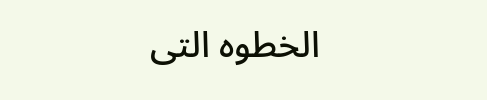الخطوه التی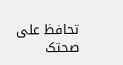تحافظ على صحتک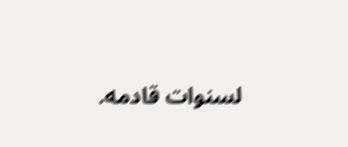لسنوات قادمه.